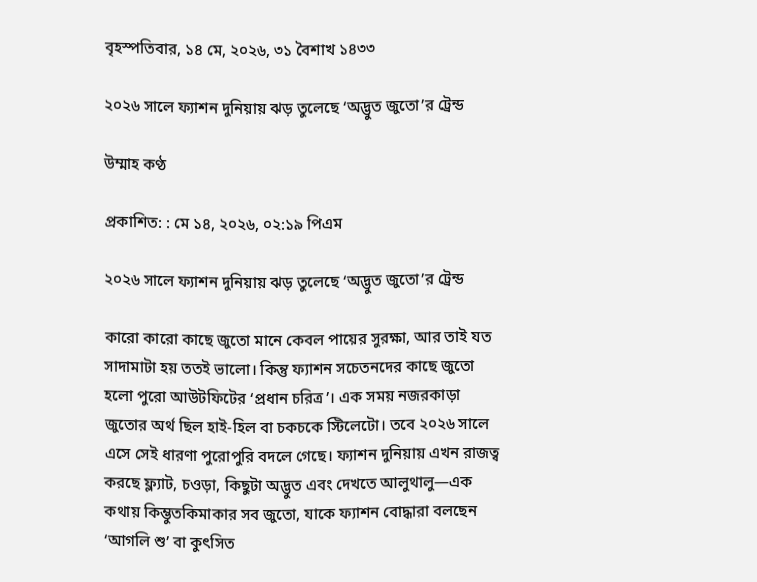বৃহস্পতিবার, ১৪ মে, ২০২৬, ৩১ বৈশাখ ১৪৩৩

২০২৬ সালে ফ্যাশন দুনিয়ায় ঝড় তুলেছে ‘অদ্ভুত জুতো’র ট্রেন্ড

উম্মাহ কণ্ঠ

প্রকাশিত: : মে ১৪, ২০২৬, ০২:১৯ পিএম

২০২৬ সালে ফ্যাশন দুনিয়ায় ঝড় তুলেছে ‘অদ্ভুত জুতো’র ট্রেন্ড

কারো কারো কাছে জুতো মানে কেবল পায়ের সুরক্ষা, আর তাই যত সাদামাটা হয় ততই ভালো। কিন্তু ফ্যাশন সচেতনদের কাছে জুতো হলো পুরো আউটফিটের ‘প্রধান চরিত্র’। এক সময় নজরকাড়া জুতোর অর্থ ছিল হাই-হিল বা চকচকে স্টিলেটো। তবে ২০২৬ সালে এসে সেই ধারণা পুরোপুরি বদলে গেছে। ফ্যাশন দুনিয়ায় এখন রাজত্ব করছে ফ্ল্যাট, চওড়া, কিছুটা অদ্ভুত এবং দেখতে আলুথালু—এক কথায় কিম্ভুতকিমাকার সব জুতো, যাকে ফ্যাশন বোদ্ধারা বলছেন ‘আগলি শু’ বা কুৎসিত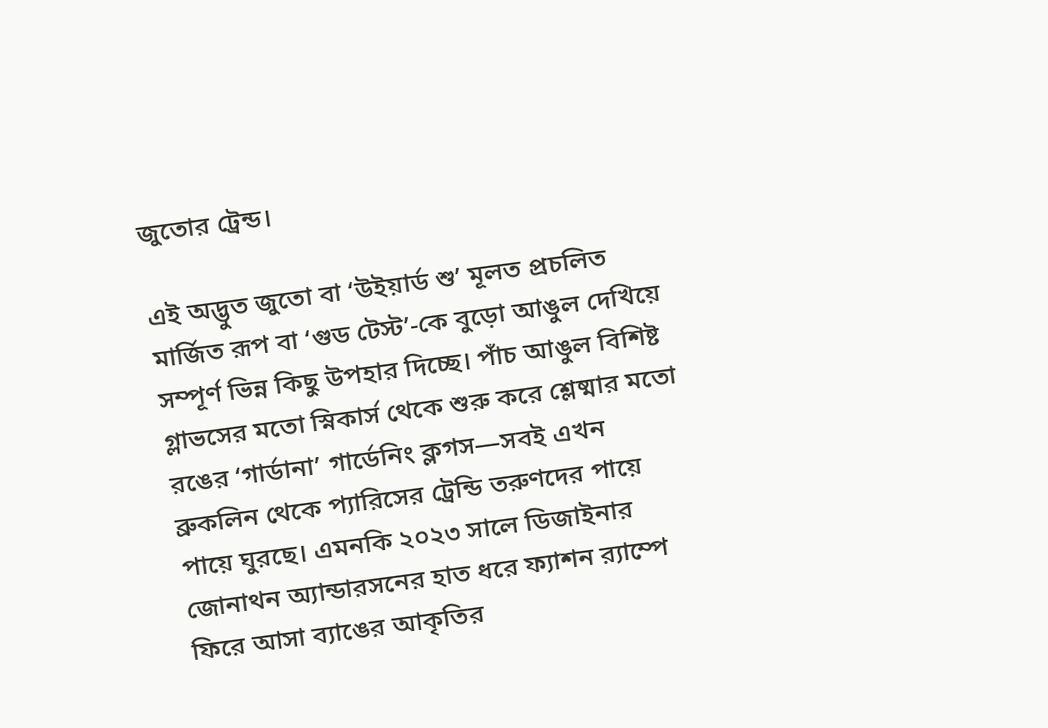জুতোর ট্রেন্ড।

এই অদ্ভুত জুতো বা ‘উইয়ার্ড শু’ মূলত প্রচলিত মার্জিত রূপ বা ‘গুড টেস্ট’-কে বুড়ো আঙুল দেখিয়ে সম্পূর্ণ ভিন্ন কিছু উপহার দিচ্ছে। পাঁচ আঙুল বিশিষ্ট গ্লাভসের মতো স্নিকার্স থেকে শুরু করে শ্লেষ্মার মতো রঙের ‘গার্ডানা’ গার্ডেনিং ক্লগস—সবই এখন ব্রুকলিন থেকে প্যারিসের ট্রেন্ডি তরুণদের পায়ে পায়ে ঘুরছে। এমনকি ২০২৩ সালে ডিজাইনার জোনাথন অ্যান্ডারসনের হাত ধরে ফ্যাশন র‍্যাম্পে ফিরে আসা ব্যাঙের আকৃতির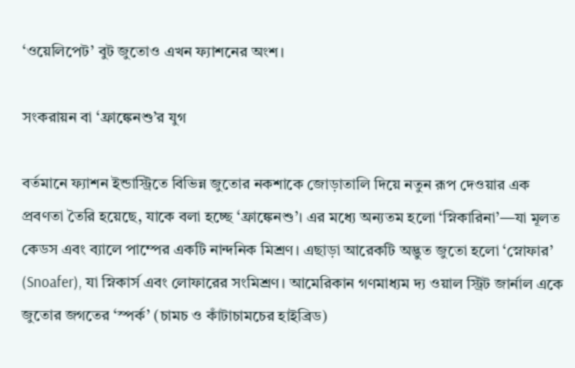‘ওয়েলিপেট’ বুট জুতোও এখন ফ্যাশনের অংশ।

সংকরায়ন বা ‘ফ্রাঙ্কেনশু’র যুগ

বর্তমানে ফ্যাশন ইন্ডাস্ট্রিতে বিভিন্ন জুতোর নকশাকে জোড়াতালি দিয়ে নতুন রূপ দেওয়ার এক প্রবণতা তৈরি হয়েছে, যাকে বলা হচ্ছে ‘ফ্রাঙ্কেনশু’। এর মধ্যে অন্যতম হলো ‘স্নিকারিনা’—যা মূলত কেডস এবং ব্যালে পাম্পের একটি নান্দনিক মিশ্রণ। এছাড়া আরেকটি অদ্ভুত জুতো হলো ‘স্নোফার’ (Snoafer), যা স্নিকার্স এবং লোফারের সংমিশ্রণ। আমেরিকান গণমাধ্যম দ্য ওয়াল স্ট্রিট জার্নাল একে জুতোর জগতের ‘স্পর্ক’ (চামচ ও কাঁটাচামচের হাইব্রিড)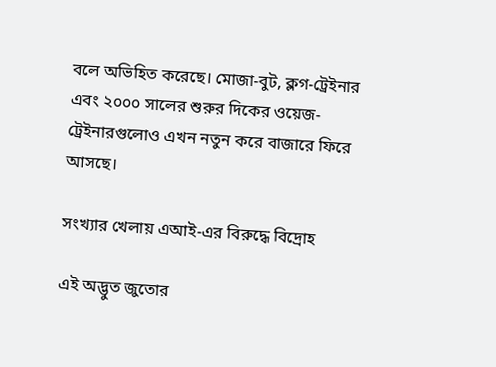বলে অভিহিত করেছে। মোজা-বুট, ক্লগ-ট্রেইনার এবং ২০০০ সালের শুরুর দিকের ওয়েজ-ট্রেইনারগুলোও এখন নতুন করে বাজারে ফিরে আসছে।

সংখ্যার খেলায় এআই-এর বিরুদ্ধে বিদ্রোহ

এই অদ্ভুত জুতোর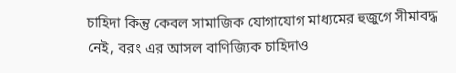চাহিদা কিন্তু কেবল সামাজিক যোগাযোগ মাধ্যমের হুজুগে সীমাবদ্ধ নেই, বরং এর আসল বাণিজ্যিক চাহিদাও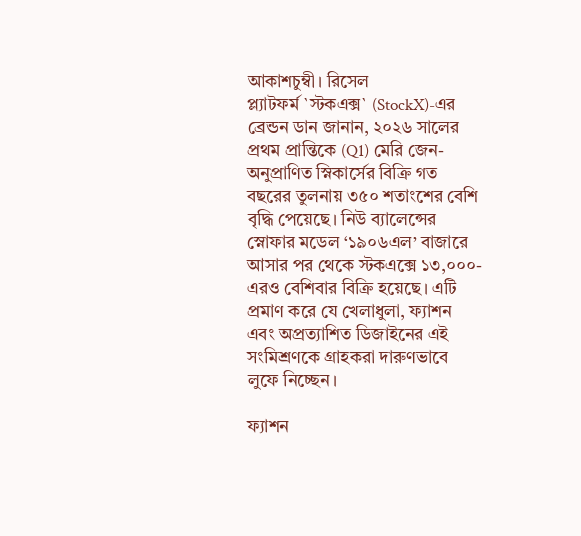আকাশচুম্বী। রিসেল প্ল্যাটফর্ম ‍‍`স্টকএক্স‍‍` (StockX)-এর ব্রেন্ডন ডান জানান, ২০২৬ সালের প্রথম প্রান্তিকে (Q1) মেরি জেন-অনুপ্রাণিত স্নিকার্সের বিক্রি গত বছরের তুলনায় ৩৫০ শতাংশের বেশি বৃদ্ধি পেয়েছে। নিউ ব্যালেন্সের স্নোফার মডেল ‘১৯০৬এল’ বাজারে আসার পর থেকে স্টকএক্সে ১৩,০০০-এরও বেশিবার বিক্রি হয়েছে। এটি প্রমাণ করে যে খেলাধুলা, ফ্যাশন এবং অপ্রত্যাশিত ডিজাইনের এই সংমিশ্রণকে গ্রাহকরা দারুণভাবে লুফে নিচ্ছেন।

ফ্যাশন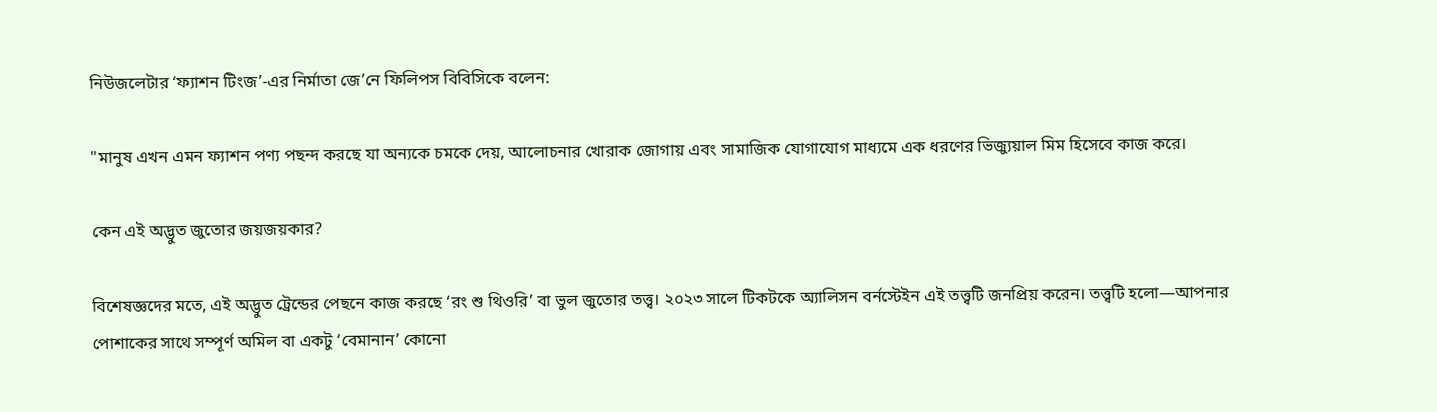নিউজলেটার ‘ফ্যাশন টিংজ’-এর নির্মাতা জে’নে ফিলিপস বিবিসিকে বলেন:

"মানুষ এখন এমন ফ্যাশন পণ্য পছন্দ করছে যা অন্যকে চমকে দেয়, আলোচনার খোরাক জোগায় এবং সামাজিক যোগাযোগ মাধ্যমে এক ধরণের ভিজ্যুয়াল মিম হিসেবে কাজ করে।

কেন এই অদ্ভুত জুতোর জয়জয়কার?

বিশেষজ্ঞদের মতে, এই অদ্ভুত ট্রেন্ডের পেছনে কাজ করছে ‘রং শু থিওরি’ বা ভুল জুতোর তত্ত্ব। ২০২৩ সালে টিকটকে অ্যালিসন বর্নস্টেইন এই তত্ত্বটি জনপ্রিয় করেন। তত্ত্বটি হলো—আপনার পোশাকের সাথে সম্পূর্ণ অমিল বা একটু ‘বেমানান’ কোনো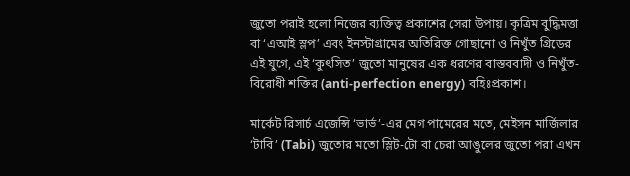জুতো পরাই হলো নিজের ব্যক্তিত্ব প্রকাশের সেরা উপায়। কৃত্রিম বুদ্ধিমত্তা বা ‘এআই স্লপ’ এবং ইনস্টাগ্রামের অতিরিক্ত গোছানো ও নিখুঁত গ্রিডের এই যুগে, এই ‘কুৎসিত’ জুতো মানুষের এক ধরণের বাস্তববাদী ও নিখুঁত-বিরোধী শক্তির (anti-perfection energy) বহিঃপ্রকাশ।

মার্কেট রিসার্চ এজেন্সি ‘ভার্ভ’-এর মেগ পামেরের মতে, মেইসন মার্জিলার ‘টাবি’ (Tabi) জুতোর মতো স্লিট-টো বা চেরা আঙুলের জুতো পরা এখন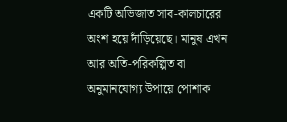একটি অভিজাত সাব-কালচারের অংশ হয়ে দাঁড়িয়েছে। মানুষ এখন আর অতি-পরিকল্পিত বা অনুমানযোগ্য উপায়ে পোশাক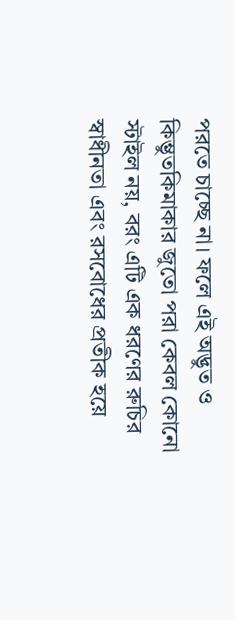পরতে চাচ্ছে না। ফলে এই অদ্ভুত ও কিম্ভুতকিমাকার জুতো পরা কেবল কোনো স্টাইল নয়, বরং এটি এক ধরণের রুচির স্বাধীনতা এবং রসবোধের প্রতীক হয়ে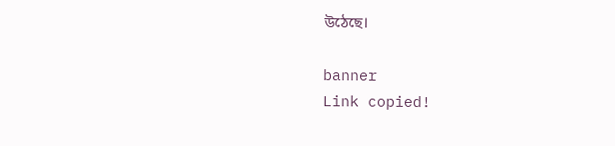উঠেছে।

banner
Link copied!